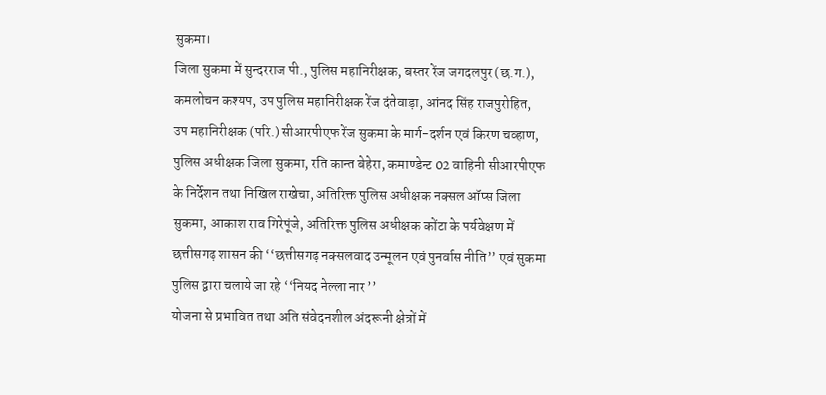सुकमा।
जिला सुकमा में सुन्दरराज पी., पुलिस महानिरीक्षक, बस्तर रेंज जगदलपुर (छ.ग.), कमलोचन कश्यप, उप पुलिस महानिरीक्षक रेंज दंतेवाड़ा, आंनद सिंह राजपुरोहित, उप महानिरीक्षक (परि.) सीआरपीएफ रेंज सुकमा के मार्ग-दर्शन एवं किरण चव्हाण, पुलिस अधीक्षक जिला सुकमा, रति कान्त बेहेरा, कमाण्डेन्ट 02 वाहिनी सीआरपीएफ के निर्देशन तथा निखिल राखेचा, अतिरिक्त पुलिस अधीक्षक नक्सल ऑप्स जिला सुकमा, आकाश राव गिरेपूंजे, अतिरिक्त पुलिस अधीक्षक कोंटा के पर्यवेक्षण में छत्तीसगढ़ शासन की ‘‘छत्तीसगढ़ नक्सलवाद उन्मूलन एवं पुनर्वास नीति’’ एवं सुकमा पुलिस द्वारा चलाये जा रहे ‘‘नियद नेल्ला नार ’’
योजना से प्रभावित तथा अति संवेदनशील अंदरूनी क्षेत्रों में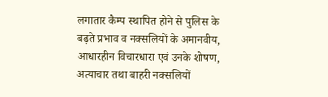लगातार कैम्प स्थापित होने से पुलिस के बढ़ते प्रभाव व नक्सलियों के अमानवीय, आधारहीन विचारधारा एवं उनके शोषण, अत्याचार तथा बाहरी नक्सलियों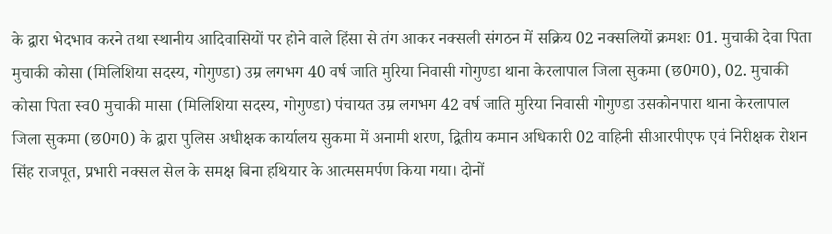के द्वारा भेदभाव करने तथा स्थानीय आदिवासियों पर होने वाले हिंसा से तंग आकर नक्सली संगठन में सक्रिय 02 नक्सलियों क्रमशः 01. मुचाकी देवा पिता मुचाकी कोसा (मिलिशिया सदस्य, गोगुण्डा) उम्र लगभग 40 वर्ष जाति मुरिया निवासी गोगुण्डा थाना केरलापाल जिला सुकमा (छ0ग0), 02. मुचाकी कोसा पिता स्व0 मुचाकी मासा (मिलिशिया सदस्य, गोगुण्डा) पंचायत उम्र लगभग 42 वर्ष जाति मुरिया निवासी गोगुण्डा उसकोनपारा थाना केरलापाल जिला सुकमा (छ0ग0) के द्वारा पुलिस अधीक्षक कार्यालय सुकमा में अनामी शरण, द्वितीय कमान अधिकारी 02 वाहिनी सीआरपीएफ एवं निरीक्षक रोशन सिंह राजपूत, प्रभारी नक्सल सेल के समक्ष बिना हथियार के आत्मसमर्पण किया गया। दोनों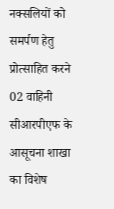नक्सलियों को समर्पण हेतु प्रोत्साहित करने 02 वाहिनी सीआरपीएफ के आसूचना शाखा का विशेष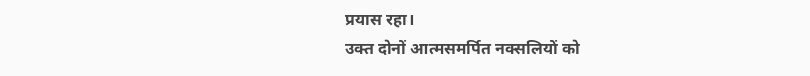प्रयास रहा।
उक्त दोनों आत्मसमर्पित नक्सलियों को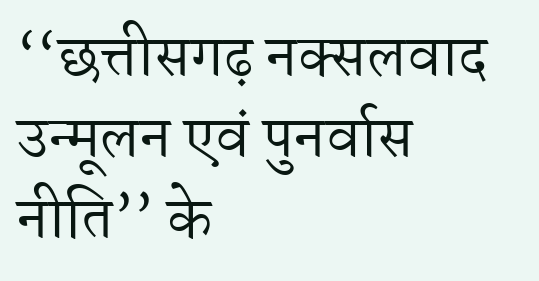‘‘छत्तीसगढ़ नक्सलवाद उन्मूलन एवं पुनर्वास नीति’’ के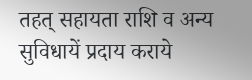तहत् सहायता राशि व अन्य सुविधायें प्रदाय कराये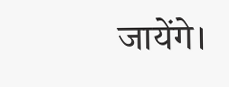जायेंगे।